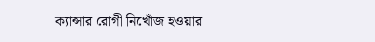ক্যান্সার রোগী নিখোঁজ হওয়ার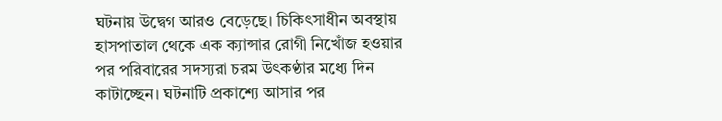ঘটনায় উদ্বেগ আরও বেড়েছে। চিকিৎসাধীন অবস্থায় হাসপাতাল থেকে এক ক্যান্সার রোগী নিখোঁজ হওয়ার পর পরিবারের সদস্যরা চরম উৎকণ্ঠার মধ্যে দিন কাটাচ্ছেন। ঘটনাটি প্রকাশ্যে আসার পর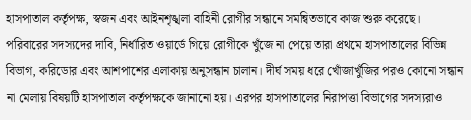হাসপাতাল কর্তৃপক্ষ, স্বজন এবং আইনশৃঙ্খলা বাহিনী রোগীর সন্ধানে সমন্বিতভাবে কাজ শুরু করেছে।
পরিবারের সদস্যদের দাবি, নির্ধারিত ওয়ার্ডে গিয়ে রোগীকে খুঁজে না পেয়ে তারা প্রথমে হাসপাতালের বিভিন্ন বিভাগ, করিডোর এবং আশপাশের এলাকায় অনুসন্ধান চালান। দীর্ঘ সময় ধরে খোঁজাখুঁজির পরও কোনো সন্ধান না মেলায় বিষয়টি হাসপাতাল কর্তৃপক্ষকে জানানো হয়। এরপর হাসপাতালের নিরাপত্তা বিভাগের সদস্যরাও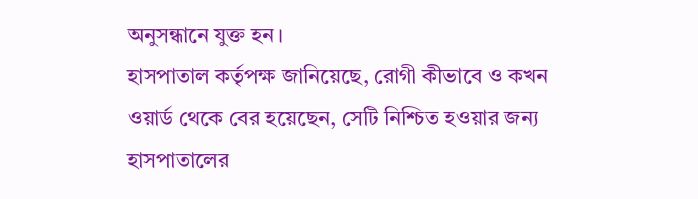অনুসন্ধানে যুক্ত হন।
হাসপাতাল কর্তৃপক্ষ জানিয়েছে, রোগী কীভাবে ও কখন ওয়ার্ড থেকে বের হয়েছেন, সেটি নিশ্চিত হওয়ার জন্য হাসপাতালের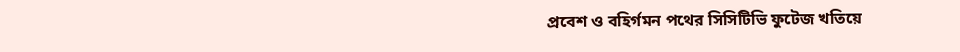প্রবেশ ও বহির্গমন পথের সিসিটিভি ফুটেজ খতিয়ে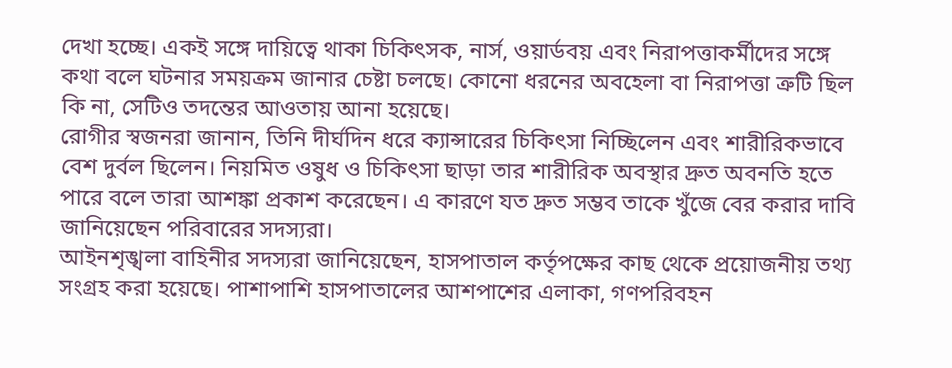দেখা হচ্ছে। একই সঙ্গে দায়িত্বে থাকা চিকিৎসক, নার্স, ওয়ার্ডবয় এবং নিরাপত্তাকর্মীদের সঙ্গে কথা বলে ঘটনার সময়ক্রম জানার চেষ্টা চলছে। কোনো ধরনের অবহেলা বা নিরাপত্তা ত্রুটি ছিল কি না, সেটিও তদন্তের আওতায় আনা হয়েছে।
রোগীর স্বজনরা জানান, তিনি দীর্ঘদিন ধরে ক্যান্সারের চিকিৎসা নিচ্ছিলেন এবং শারীরিকভাবে বেশ দুর্বল ছিলেন। নিয়মিত ওষুধ ও চিকিৎসা ছাড়া তার শারীরিক অবস্থার দ্রুত অবনতি হতে পারে বলে তারা আশঙ্কা প্রকাশ করেছেন। এ কারণে যত দ্রুত সম্ভব তাকে খুঁজে বের করার দাবি জানিয়েছেন পরিবারের সদস্যরা।
আইনশৃঙ্খলা বাহিনীর সদস্যরা জানিয়েছেন, হাসপাতাল কর্তৃপক্ষের কাছ থেকে প্রয়োজনীয় তথ্য সংগ্রহ করা হয়েছে। পাশাপাশি হাসপাতালের আশপাশের এলাকা, গণপরিবহন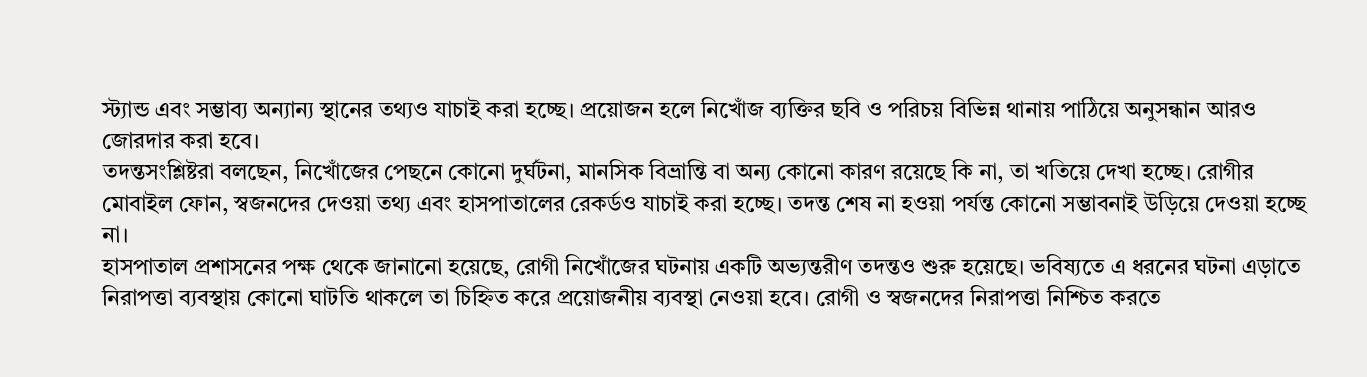স্ট্যান্ড এবং সম্ভাব্য অন্যান্য স্থানের তথ্যও যাচাই করা হচ্ছে। প্রয়োজন হলে নিখোঁজ ব্যক্তির ছবি ও পরিচয় বিভিন্ন থানায় পাঠিয়ে অনুসন্ধান আরও জোরদার করা হবে।
তদন্তসংশ্লিষ্টরা বলছেন, নিখোঁজের পেছনে কোনো দুর্ঘটনা, মানসিক বিভ্রান্তি বা অন্য কোনো কারণ রয়েছে কি না, তা খতিয়ে দেখা হচ্ছে। রোগীর মোবাইল ফোন, স্বজনদের দেওয়া তথ্য এবং হাসপাতালের রেকর্ডও যাচাই করা হচ্ছে। তদন্ত শেষ না হওয়া পর্যন্ত কোনো সম্ভাবনাই উড়িয়ে দেওয়া হচ্ছে না।
হাসপাতাল প্রশাসনের পক্ষ থেকে জানানো হয়েছে, রোগী নিখোঁজের ঘটনায় একটি অভ্যন্তরীণ তদন্তও শুরু হয়েছে। ভবিষ্যতে এ ধরনের ঘটনা এড়াতে নিরাপত্তা ব্যবস্থায় কোনো ঘাটতি থাকলে তা চিহ্নিত করে প্রয়োজনীয় ব্যবস্থা নেওয়া হবে। রোগী ও স্বজনদের নিরাপত্তা নিশ্চিত করতে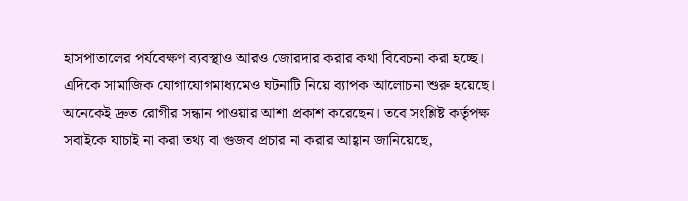হাসপাতালের পর্যবেক্ষণ ব্যবস্থাও আরও জোরদার করার কথা বিবেচনা করা হচ্ছে।
এদিকে সামাজিক যোগাযোগমাধ্যমেও ঘটনাটি নিয়ে ব্যাপক আলোচনা শুরু হয়েছে। অনেকেই দ্রুত রোগীর সন্ধান পাওয়ার আশা প্রকাশ করেছেন। তবে সংশ্লিষ্ট কর্তৃপক্ষ সবাইকে যাচাই না করা তথ্য বা গুজব প্রচার না করার আহ্বান জানিয়েছে,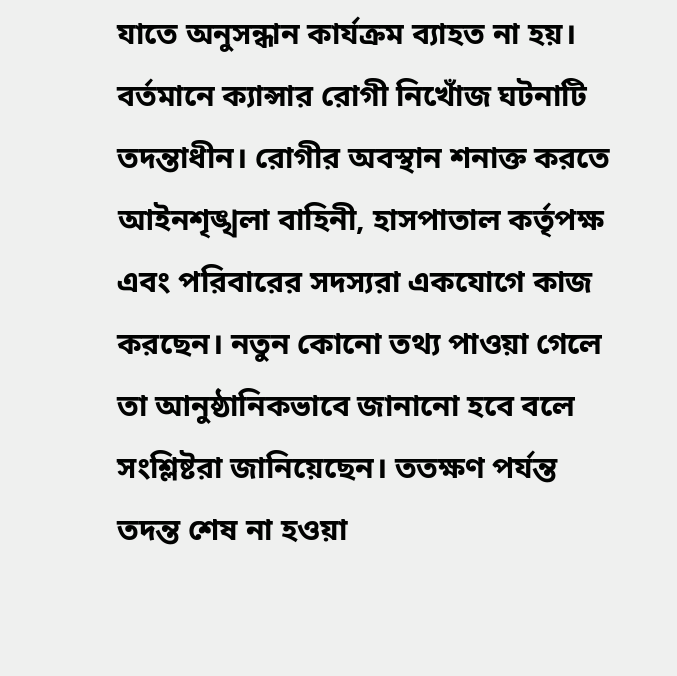যাতে অনুসন্ধান কার্যক্রম ব্যাহত না হয়।
বর্তমানে ক্যান্সার রোগী নিখোঁজ ঘটনাটি তদন্তাধীন। রোগীর অবস্থান শনাক্ত করতে আইনশৃঙ্খলা বাহিনী, হাসপাতাল কর্তৃপক্ষ এবং পরিবারের সদস্যরা একযোগে কাজ করছেন। নতুন কোনো তথ্য পাওয়া গেলে তা আনুষ্ঠানিকভাবে জানানো হবে বলে সংশ্লিষ্টরা জানিয়েছেন। ততক্ষণ পর্যন্ত তদন্ত শেষ না হওয়া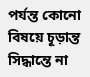পর্যন্ত কোনো বিষয়ে চূড়ান্ত সিদ্ধান্তে না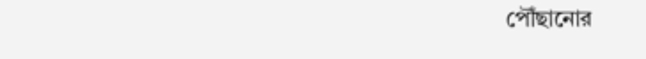পৌঁছানোর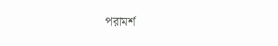পরামর্শ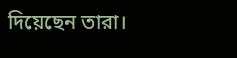দিয়েছেন তারা।